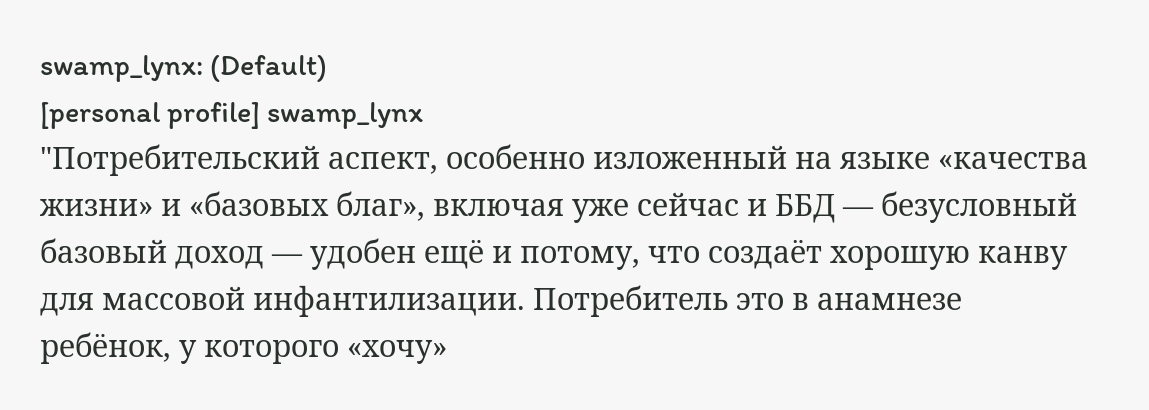swamp_lynx: (Default)
[personal profile] swamp_lynx
"Потребительский аспект, особенно изложенный на языке «качества жизни» и «базовых благ», включая уже сейчас и ББД — безусловный базовый доход — удобен ещё и потому, что создаёт хорошую канву для массовой инфантилизации. Потребитель это в анамнезе ребёнок, у которого «хочу»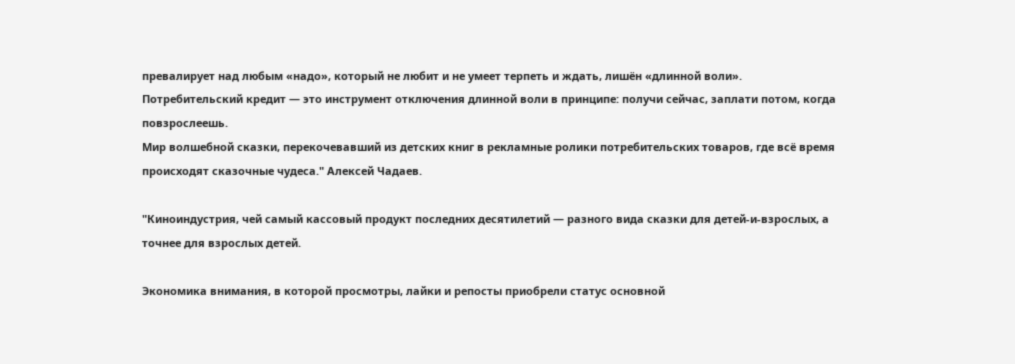превалирует над любым «надо», который не любит и не умеет терпеть и ждать, лишён «длинной воли».
Потребительский кредит — это инструмент отключения длинной воли в принципе: получи сейчас, заплати потом, когда повзрослеешь.
Мир волшебной сказки, перекочевавший из детских книг в рекламные ролики потребительских товаров, где всё время происходят сказочные чудеса." Алексей Чадаев.

"Киноиндустрия, чей самый кассовый продукт последних десятилетий — разного вида сказки для детей-и-взрослых, а точнее для взрослых детей.

Экономика внимания, в которой просмотры, лайки и репосты приобрели статус основной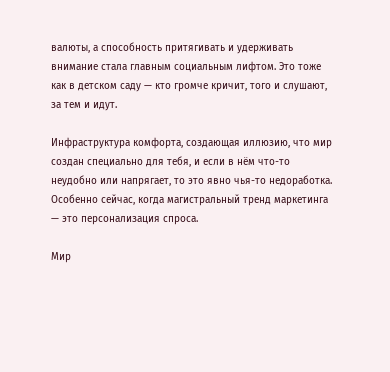валюты, а способность притягивать и удерживать внимание стала главным социальным лифтом. Это тоже как в детском саду — кто громче кричит, того и слушают, за тем и идут.

Инфраструктура комфорта, создающая иллюзию, что мир создан специально для тебя, и если в нём что-то неудобно или напрягает, то это явно чья-то недоработка. Особенно сейчас, когда магистральный тренд маркетинга — это персонализация спроса.

Мир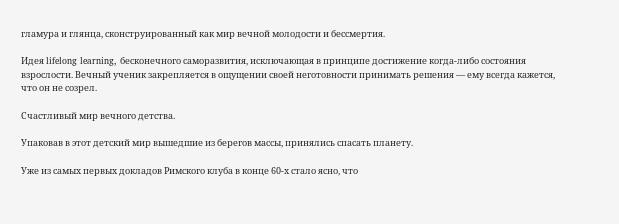гламура и глянца, сконструированный как мир вечной молодости и бессмертия.

Идея lifelong learning, бесконечного саморазвития, исключающая в принципе достижение когда-либо состояния взрослости. Вечный ученик закрепляется в ощущении своей неготовности принимать решения — ему всегда кажется, что он не созрел.

Счастливый мир вечного детства.

Упаковав в этот детский мир вышедшие из берегов массы, принялись спасать планету.

Уже из самых первых докладов Римского клуба в конце 60-х стало ясно, что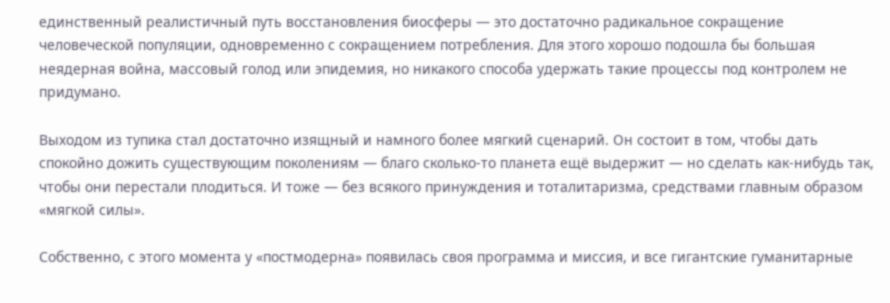единственный реалистичный путь восстановления биосферы — это достаточно радикальное сокращение человеческой популяции, одновременно с сокращением потребления. Для этого хорошо подошла бы большая неядерная война, массовый голод или эпидемия, но никакого способа удержать такие процессы под контролем не придумано.

Выходом из тупика стал достаточно изящный и намного более мягкий сценарий. Он состоит в том, чтобы дать спокойно дожить существующим поколениям — благо сколько-то планета ещё выдержит — но сделать как-нибудь так, чтобы они перестали плодиться. И тоже — без всякого принуждения и тоталитаризма, средствами главным образом «мягкой силы».

Собственно, с этого момента у «постмодерна» появилась своя программа и миссия, и все гигантские гуманитарные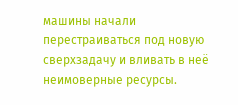машины начали перестраиваться под новую сверхзадачу и вливать в неё неимоверные ресурсы.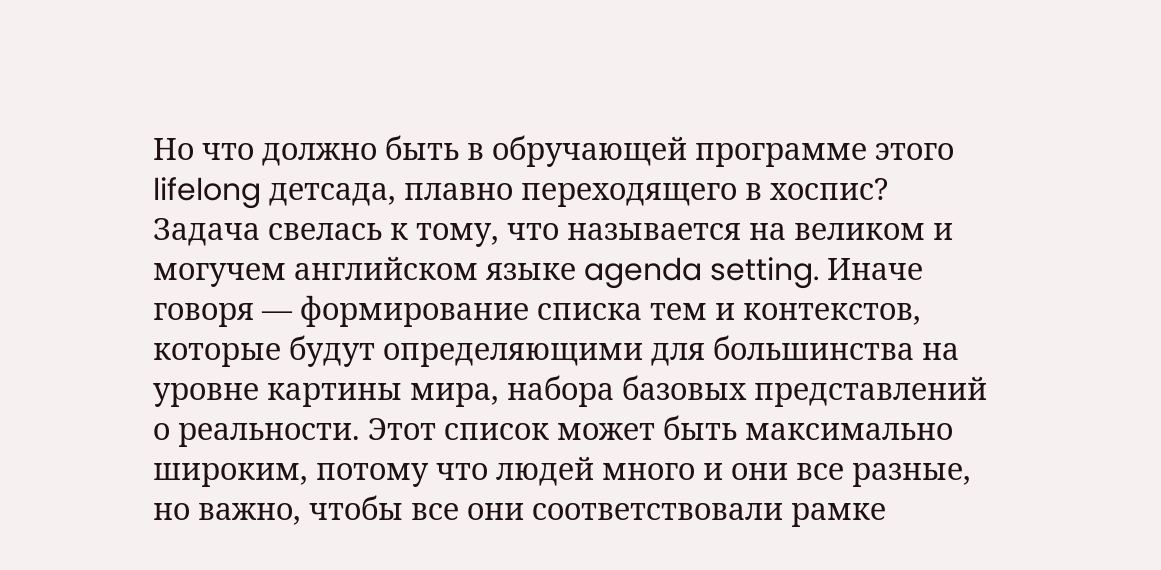Но что должно быть в обручающей программе этого lifelong детсада, плавно переходящего в хоспис? Задача свелась к тому, что называется на великом и могучем английском языке agenda setting. Иначе говоря — формирование списка тем и контекстов, которые будут определяющими для большинства на уровне картины мира, набора базовых представлений о реальности. Этот список может быть максимально широким, потому что людей много и они все разные, но важно, чтобы все они соответствовали рамке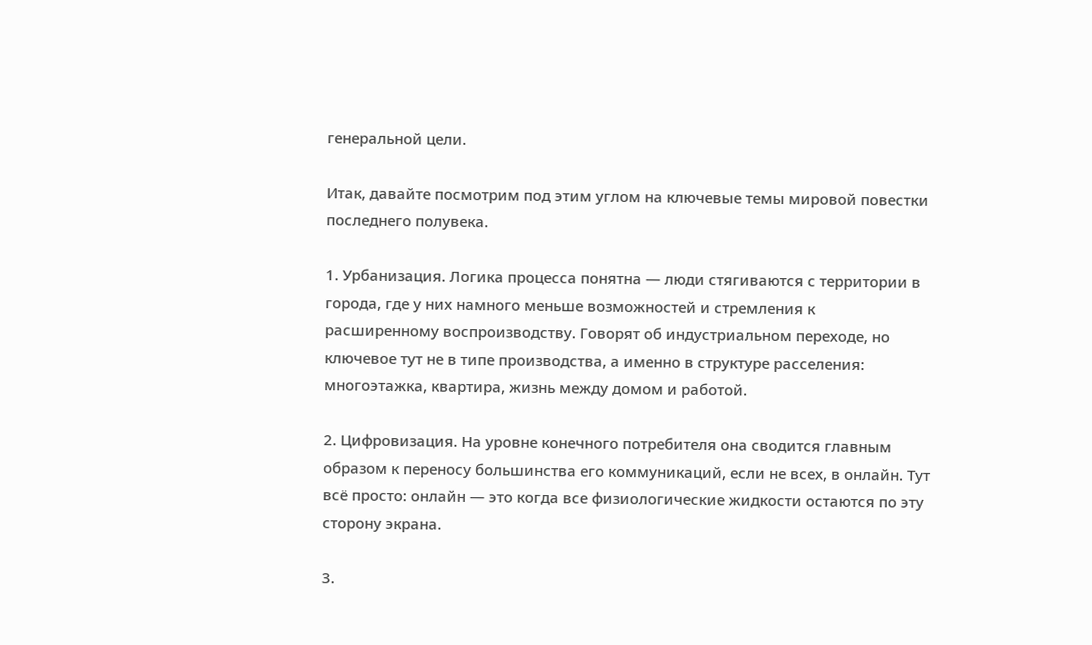генеральной цели.

Итак, давайте посмотрим под этим углом на ключевые темы мировой повестки последнего полувека.

1. Урбанизация. Логика процесса понятна — люди стягиваются с территории в города, где у них намного меньше возможностей и стремления к расширенному воспроизводству. Говорят об индустриальном переходе, но ключевое тут не в типе производства, а именно в структуре расселения: многоэтажка, квартира, жизнь между домом и работой.

2. Цифровизация. На уровне конечного потребителя она сводится главным образом к переносу большинства его коммуникаций, если не всех, в онлайн. Тут всё просто: онлайн — это когда все физиологические жидкости остаются по эту сторону экрана.

3.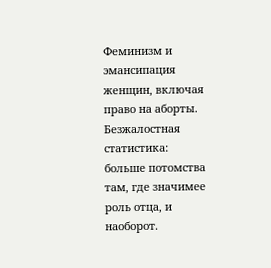Феминизм и эмансипация женщин, включая право на аборты. Безжалостная статистика: больше потомства там, где значимее роль отца, и наоборот.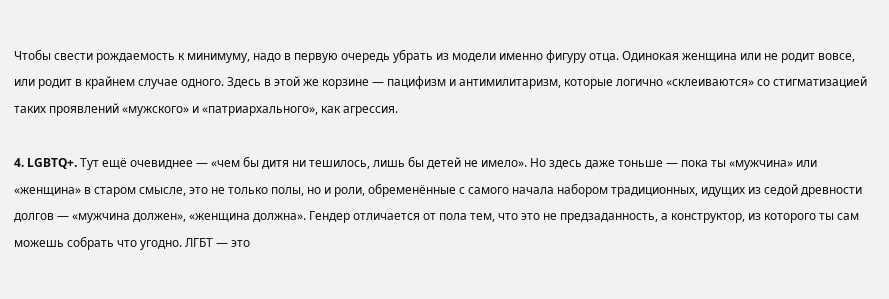Чтобы свести рождаемость к минимуму, надо в первую очередь убрать из модели именно фигуру отца. Одинокая женщина или не родит вовсе, или родит в крайнем случае одного. Здесь в этой же корзине — пацифизм и антимилитаризм, которые логично «склеиваются» со стигматизацией таких проявлений «мужского» и «патриархального», как агрессия.

4. LGBTQ+. Тут ещё очевиднее — «чем бы дитя ни тешилось, лишь бы детей не имело». Но здесь даже тоньше — пока ты «мужчина» или «женщина» в старом смысле, это не только полы, но и роли, обременённые с самого начала набором традиционных, идущих из седой древности долгов — «мужчина должен», «женщина должна». Гендер отличается от пола тем, что это не предзаданность, а конструктор, из которого ты сам можешь собрать что угодно. ЛГБТ — это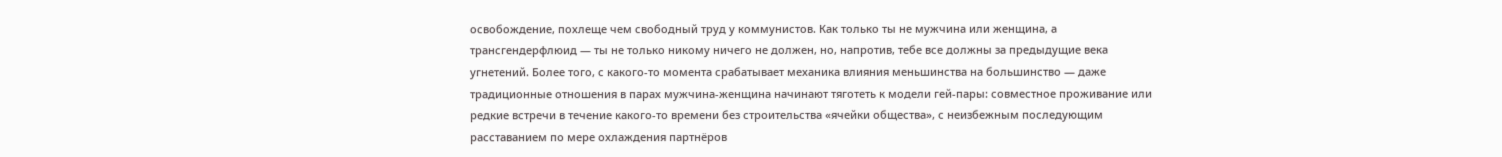освобождение, похлеще чем свободный труд у коммунистов. Как только ты не мужчина или женщина, а трансгендерфлюид — ты не только никому ничего не должен, но, напротив, тебе все должны за предыдущие века угнетений. Более того, с какого-то момента срабатывает механика влияния меньшинства на большинство — даже традиционные отношения в парах мужчина-женщина начинают тяготеть к модели гей-пары: совместное проживание или редкие встречи в течение какого-то времени без строительства «ячейки общества», с неизбежным последующим расставанием по мере охлаждения партнёров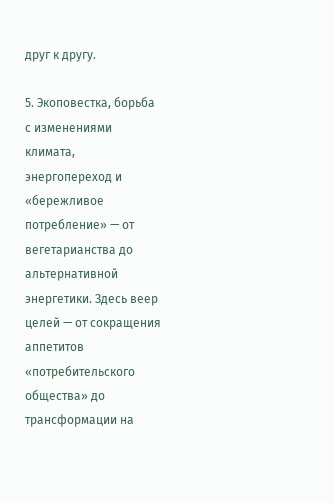друг к другу.

5. Экоповестка, борьба с изменениями климата, энергопереход и «бережливое потребление» — от вегетарианства до альтернативной энергетики. Здесь веер целей — от сокращения аппетитов «потребительского общества» до трансформации на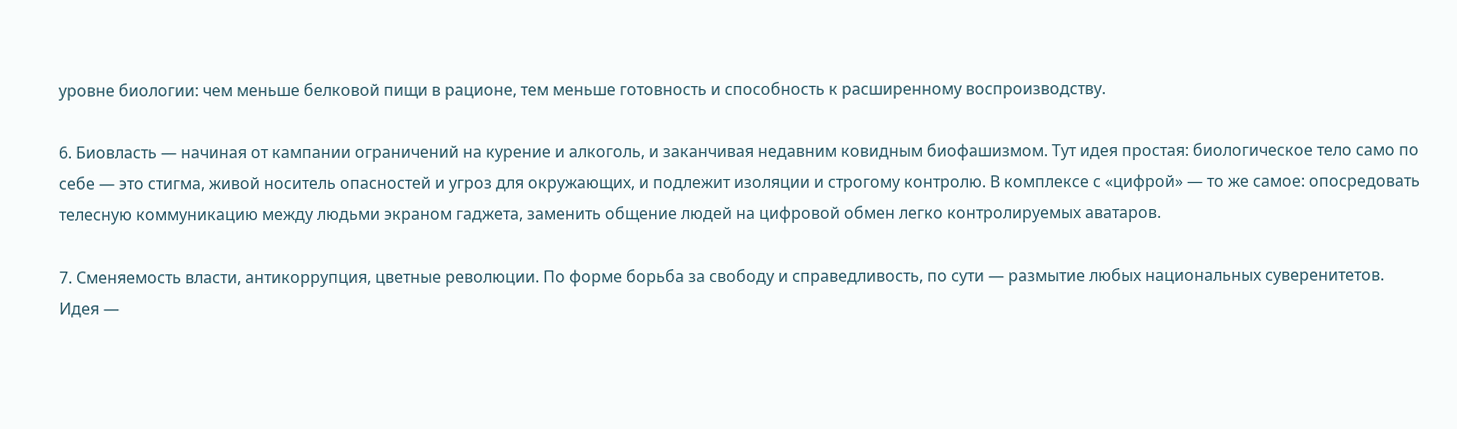уровне биологии: чем меньше белковой пищи в рационе, тем меньше готовность и способность к расширенному воспроизводству.

6. Биовласть — начиная от кампании ограничений на курение и алкоголь, и заканчивая недавним ковидным биофашизмом. Тут идея простая: биологическое тело само по себе — это стигма, живой носитель опасностей и угроз для окружающих, и подлежит изоляции и строгому контролю. В комплексе с «цифрой» — то же самое: опосредовать телесную коммуникацию между людьми экраном гаджета, заменить общение людей на цифровой обмен легко контролируемых аватаров.

7. Сменяемость власти, антикоррупция, цветные революции. По форме борьба за свободу и справедливость, по сути — размытие любых национальных суверенитетов. Идея —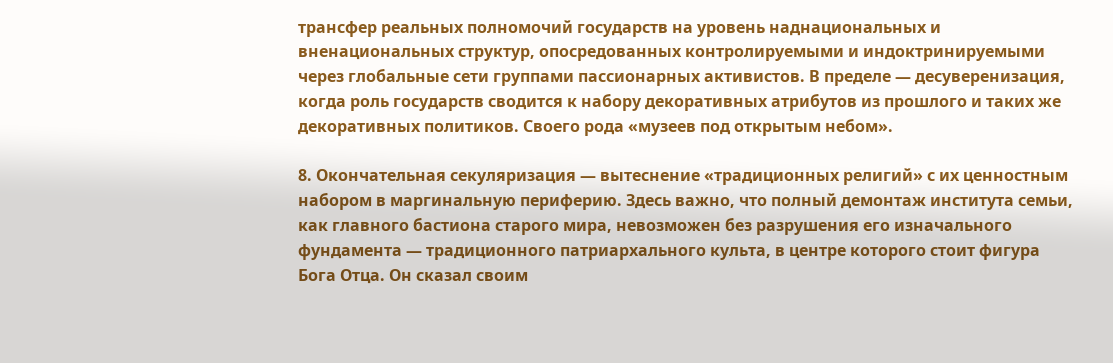трансфер реальных полномочий государств на уровень наднациональных и вненациональных структур, опосредованных контролируемыми и индоктринируемыми через глобальные сети группами пассионарных активистов. В пределе — десуверенизация, когда роль государств сводится к набору декоративных атрибутов из прошлого и таких же декоративных политиков. Своего рода «музеев под открытым небом».

8. Окончательная секуляризация — вытеснение «традиционных религий» с их ценностным набором в маргинальную периферию. Здесь важно, что полный демонтаж института семьи, как главного бастиона старого мира, невозможен без разрушения его изначального фундамента — традиционного патриархального культа, в центре которого стоит фигура Бога Отца. Он сказал своим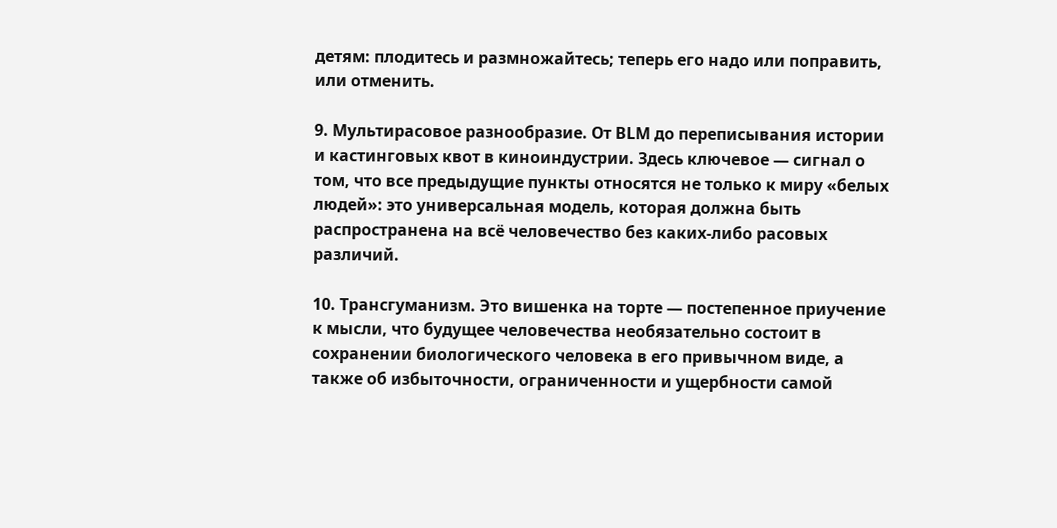детям: плодитесь и размножайтесь; теперь его надо или поправить, или отменить.

9. Мультирасовое разнообразие. От BLM до переписывания истории и кастинговых квот в киноиндустрии. Здесь ключевое — сигнал о том, что все предыдущие пункты относятся не только к миру «белых людей»: это универсальная модель, которая должна быть распространена на всё человечество без каких-либо расовых различий.

10. Трансгуманизм. Это вишенка на торте — постепенное приучение к мысли, что будущее человечества необязательно состоит в сохранении биологического человека в его привычном виде, а также об избыточности, ограниченности и ущербности самой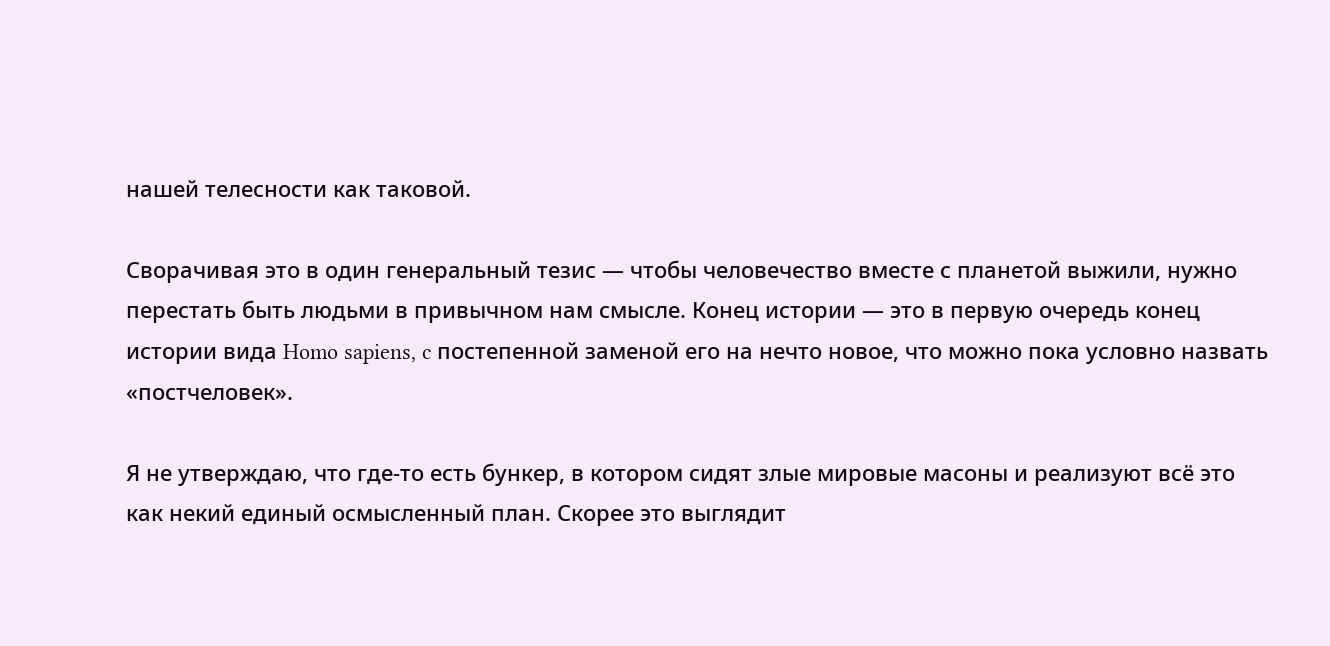нашей телесности как таковой.

Сворачивая это в один генеральный тезис — чтобы человечество вместе с планетой выжили, нужно перестать быть людьми в привычном нам смысле. Конец истории — это в первую очередь конец истории вида Homo sapiens, c постепенной заменой его на нечто новое, что можно пока условно назвать «постчеловек».

Я не утверждаю, что где-то есть бункер, в котором сидят злые мировые масоны и реализуют всё это как некий единый осмысленный план. Скорее это выглядит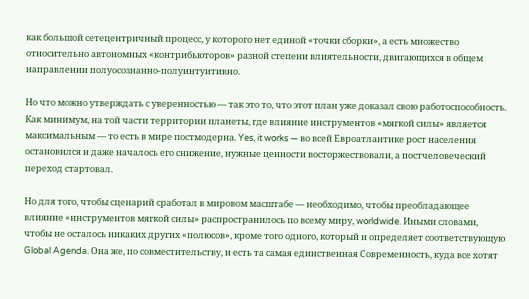как большой сетецентричный процесс, у которого нет единой «точки сборки», а есть множество относительно автономных «контрибьюторов» разной степени влиятельности, двигающихся в общем направлении полуосознанно-полуинтуитивно.

Но что можно утверждать с уверенностью — так это то, что этот план уже доказал свою работоспособность. Как минимум, на той части территории планеты, где влияние инструментов «мягкой силы» является максимальным — то есть в мире постмодерна. Yes, it works — во всей Евроатлантике рост населения остановился и даже началось его снижение, нужные ценности восторжествовали, а постчеловеческий переход стартовал.

Но для того, чтобы сценарий сработал в мировом масштабе — необходимо, чтобы преобладающее влияние «инструментов мягкой силы» распространилось по всему миру, worldwide. Иными словами, чтобы не осталось никаких других «полюсов», кроме того одного, который и определяет соответствующую Global Agenda. Она же, по совместительству, и есть та самая единственная Современность, куда все хотят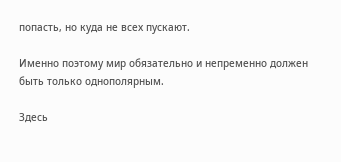попасть, но куда не всех пускают.

Именно поэтому мир обязательно и непременно должен быть только однополярным.

Здесь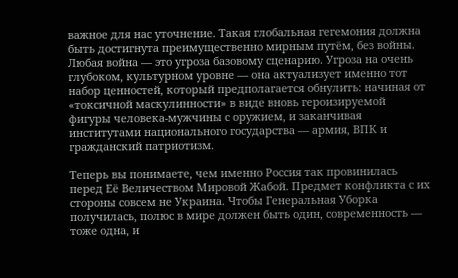важное для нас уточнение. Такая глобальная гегемония должна быть достигнута преимущественно мирным путём, без войны. Любая война — это угроза базовому сценарию. Угроза на очень глубоком, культурном уровне — она актуализует именно тот набор ценностей, который предполагается обнулить: начиная от «токсичной маскулинности» в виде вновь героизируемой фигуры человека-мужчины с оружием, и заканчивая институтами национального государства — армия, ВПК и гражданский патриотизм.

Теперь вы понимаете, чем именно Россия так провинилась перед Её Величеством Мировой Жабой. Предмет конфликта с их стороны совсем не Украина. Чтобы Генеральная Уборка получилась, полюс в мире должен быть один, современность — тоже одна, и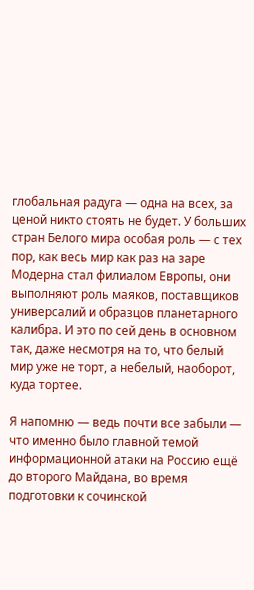глобальная радуга — одна на всех, за ценой никто стоять не будет. У больших стран Белого мира особая роль — с тех пор, как весь мир как раз на заре Модерна стал филиалом Европы, они выполняют роль маяков, поставщиков универсалий и образцов планетарного калибра. И это по сей день в основном так, даже несмотря на то, что белый мир уже не торт, а небелый, наоборот, куда тортее.

Я напомню — ведь почти все забыли — что именно было главной темой информационной атаки на Россию ещё до второго Майдана, во время подготовки к сочинской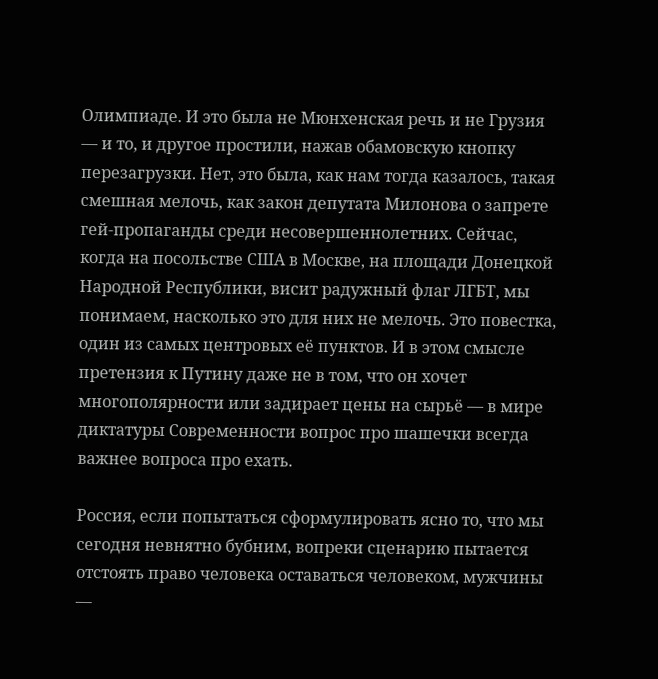Олимпиаде. И это была не Мюнхенская речь и не Грузия — и то, и другое простили, нажав обамовскую кнопку перезагрузки. Нет, это была, как нам тогда казалось, такая смешная мелочь, как закон депутата Милонова о запрете гей-пропаганды среди несовершеннолетних. Сейчас, когда на посольстве США в Москве, на площади Донецкой Народной Республики, висит радужный флаг ЛГБТ, мы понимаем, насколько это для них не мелочь. Это повестка, один из самых центровых её пунктов. И в этом смысле претензия к Путину даже не в том, что он хочет многополярности или задирает цены на сырьё — в мире диктатуры Современности вопрос про шашечки всегда важнее вопроса про ехать.

Россия, если попытаться сформулировать ясно то, что мы сегодня невнятно бубним, вопреки сценарию пытается отстоять право человека оставаться человеком, мужчины —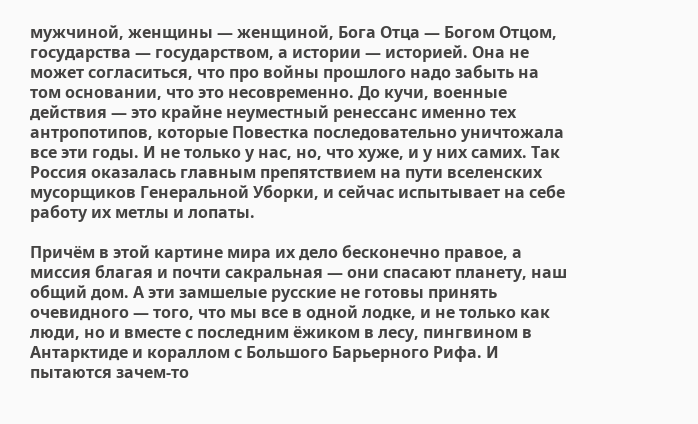мужчиной, женщины — женщиной, Бога Отца — Богом Отцом, государства — государством, а истории — историей. Она не может согласиться, что про войны прошлого надо забыть на том основании, что это несовременно. До кучи, военные действия — это крайне неуместный ренессанс именно тех антропотипов, которые Повестка последовательно уничтожала все эти годы. И не только у нас, но, что хуже, и у них самих. Так Россия оказалась главным препятствием на пути вселенских мусорщиков Генеральной Уборки, и сейчас испытывает на себе работу их метлы и лопаты.

Причём в этой картине мира их дело бесконечно правое, а миссия благая и почти сакральная — они спасают планету, наш общий дом. А эти замшелые русские не готовы принять очевидного — того, что мы все в одной лодке, и не только как люди, но и вместе с последним ёжиком в лесу, пингвином в Антарктиде и кораллом с Большого Барьерного Рифа. И пытаются зачем-то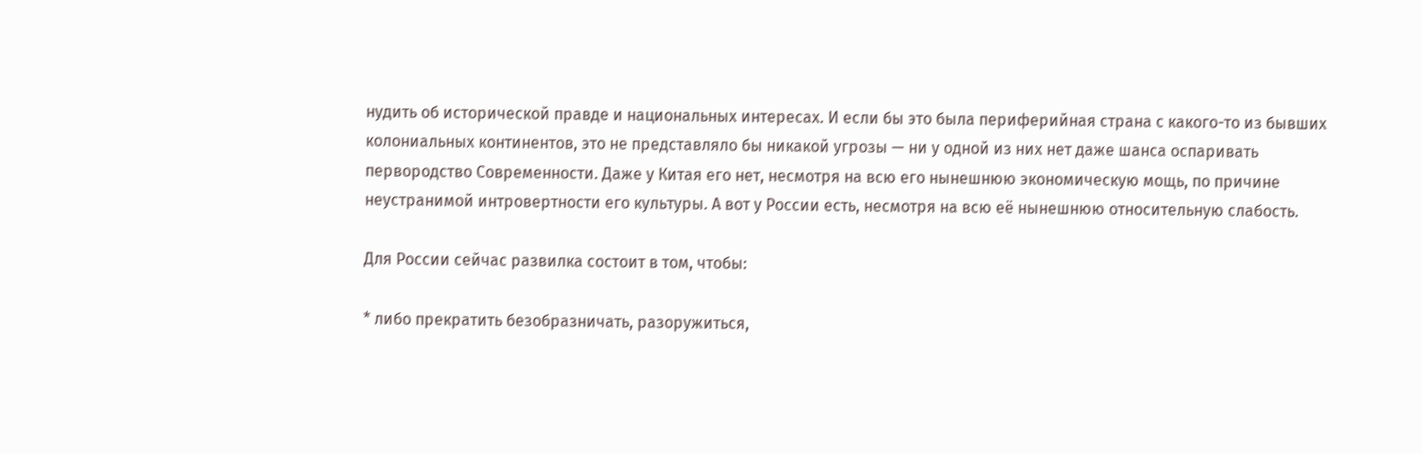нудить об исторической правде и национальных интересах. И если бы это была периферийная страна с какого-то из бывших колониальных континентов, это не представляло бы никакой угрозы — ни у одной из них нет даже шанса оспаривать первородство Современности. Даже у Китая его нет, несмотря на всю его нынешнюю экономическую мощь, по причине неустранимой интровертности его культуры. А вот у России есть, несмотря на всю её нынешнюю относительную слабость.

Для России сейчас развилка состоит в том, чтобы:

* либо прекратить безобразничать, разоружиться,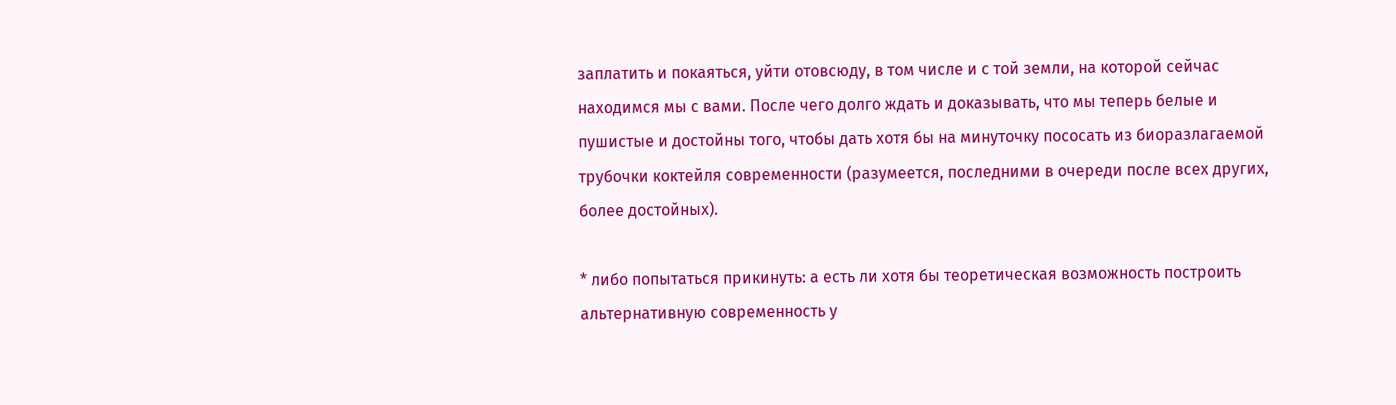заплатить и покаяться, уйти отовсюду, в том числе и с той земли, на которой сейчас находимся мы с вами. После чего долго ждать и доказывать, что мы теперь белые и пушистые и достойны того, чтобы дать хотя бы на минуточку пососать из биоразлагаемой трубочки коктейля современности (разумеется, последними в очереди после всех других, более достойных).

* либо попытаться прикинуть: а есть ли хотя бы теоретическая возможность построить альтернативную современность у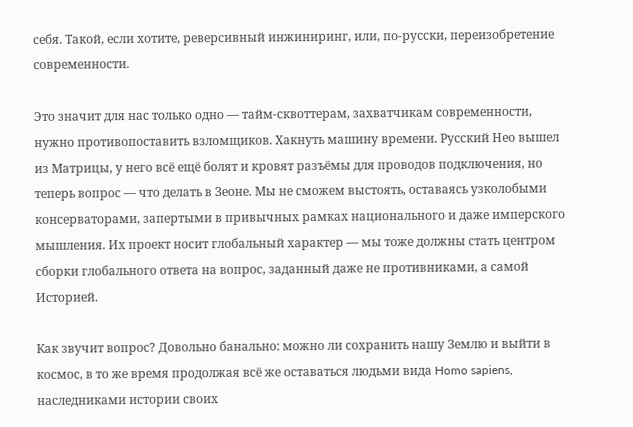себя. Такой, если хотите, реверсивный инжиниринг, или, по-русски, переизобретение современности.

Это значит для нас только одно — тайм-сквоттерам, захватчикам современности, нужно противопоставить взломщиков. Хакнуть машину времени. Русский Нео вышел из Матрицы, у него всё ещё болят и кровят разъёмы для проводов подключения, но теперь вопрос — что делать в Зеоне. Мы не сможем выстоять, оставаясь узколобыми консерваторами, запертыми в привычных рамках национального и даже имперского мышления. Их проект носит глобальный характер — мы тоже должны стать центром сборки глобального ответа на вопрос, заданный даже не противниками, а самой Историей.

Как звучит вопрос? Довольно банально: можно ли сохранить нашу Землю и выйти в космос, в то же время продолжая всё же оставаться людьми вида Homo sapiens, наследниками истории своих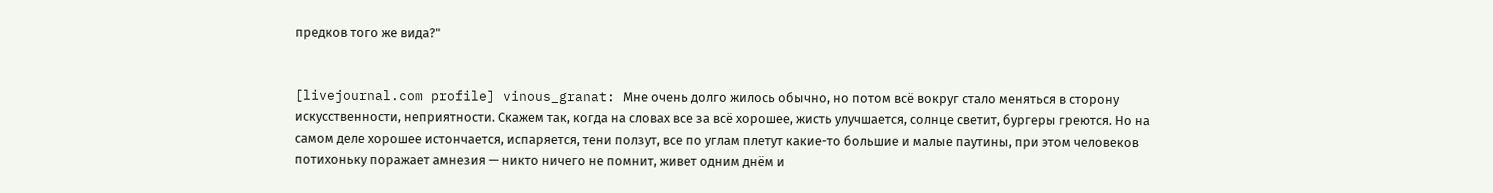предков того же вида?"


[livejournal.com profile] vinous_granat: Мне очень долго жилось обычно, но потом всё вокруг стало меняться в сторону искусственности, неприятности. Скажем так, когда на словах все за всё хорошее, жисть улучшается, солнце светит, бургеры греются. Но на самом деле хорошее истончается, испаряется, тени ползут, все по углам плетут какие-то большие и малые паутины, при этом человеков потихоньку поражает амнезия — никто ничего не помнит, живет одним днём и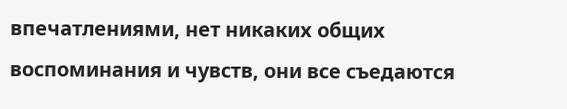впечатлениями, нет никаких общих воспоминания и чувств, они все съедаются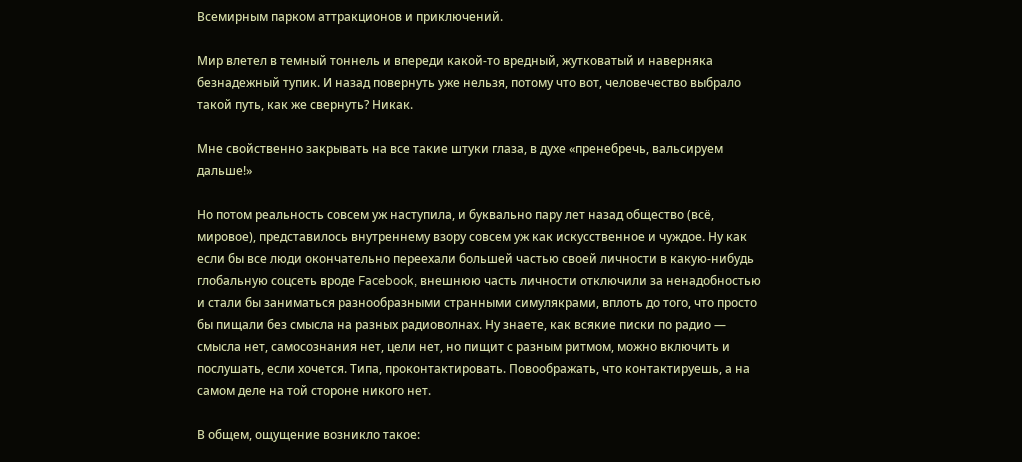Всемирным парком аттракционов и приключений.

Мир влетел в темный тоннель и впереди какой-то вредный, жутковатый и наверняка безнадежный тупик. И назад повернуть уже нельзя, потому что вот, человечество выбрало такой путь, как же свернуть? Никак.

Мне свойственно закрывать на все такие штуки глаза, в духе «пренебречь, вальсируем дальше!»

Но потом реальность совсем уж наступила, и буквально пару лет назад общество (всё, мировое), представилось внутреннему взору совсем уж как искусственное и чуждое. Ну как если бы все люди окончательно переехали большей частью своей личности в какую-нибудь глобальную соцсеть вроде Facebook, внешнюю часть личности отключили за ненадобностью и стали бы заниматься разнообразными странными симулякрами, вплоть до того, что просто бы пищали без смысла на разных радиоволнах. Ну знаете, как всякие писки по радио — смысла нет, самосознания нет, цели нет, но пищит с разным ритмом, можно включить и послушать, если хочется. Типа, проконтактировать. Повоображать, что контактируешь, а на самом деле на той стороне никого нет.

В общем, ощущение возникло такое: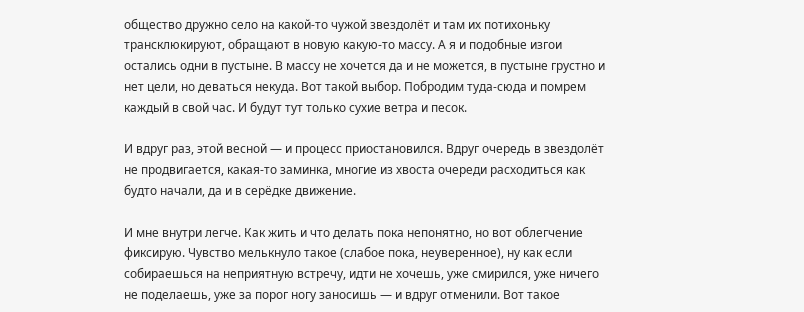общество дружно село на какой-то чужой звездолёт и там их потихоньку трансклюкируют, обращают в новую какую-то массу. А я и подобные изгои остались одни в пустыне. В массу не хочется да и не можется, в пустыне грустно и нет цели, но деваться некуда. Вот такой выбор. Побродим туда-сюда и помрем каждый в свой час. И будут тут только сухие ветра и песок.

И вдруг раз, этой весной — и процесс приостановился. Вдруг очередь в звездолёт не продвигается, какая-то заминка, многие из хвоста очереди расходиться как будто начали, да и в серёдке движение.

И мне внутри легче. Как жить и что делать пока непонятно, но вот облегчение фиксирую. Чувство мелькнуло такое (слабое пока, неуверенное), ну как если собираешься на неприятную встречу, идти не хочешь, уже смирился, уже ничего не поделаешь, уже за порог ногу заносишь — и вдруг отменили. Вот такое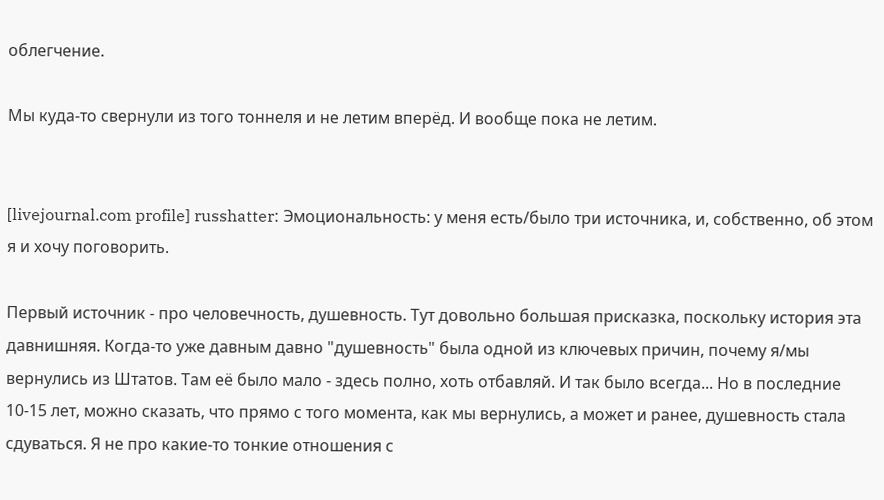облегчение.

Мы куда-то свернули из того тоннеля и не летим вперёд. И вообще пока не летим.


[livejournal.com profile] russhatter: Эмоциональность: у меня есть/было три источника, и, собственно, об этом я и хочу поговорить.

Первый источник - про человечность, душевность. Тут довольно большая присказка, поскольку история эта давнишняя. Когда-то уже давным давно "душевность" была одной из ключевых причин, почему я/мы вернулись из Штатов. Там её было мало - здесь полно, хоть отбавляй. И так было всегда... Но в последние 10-15 лет, можно сказать, что прямо с того момента, как мы вернулись, а может и ранее, душевность стала сдуваться. Я не про какие-то тонкие отношения с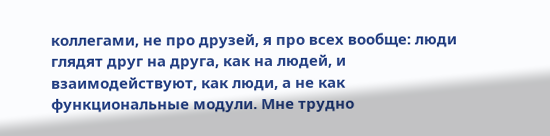коллегами, не про друзей, я про всех вообще: люди глядят друг на друга, как на людей, и взаимодействуют, как люди, а не как функциональные модули. Мне трудно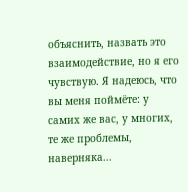объяснить, назвать это взаимодействие, но я его чувствую. Я надеюсь, что вы меня поймёте: у самих же вас, у многих, те же проблемы, наверняка...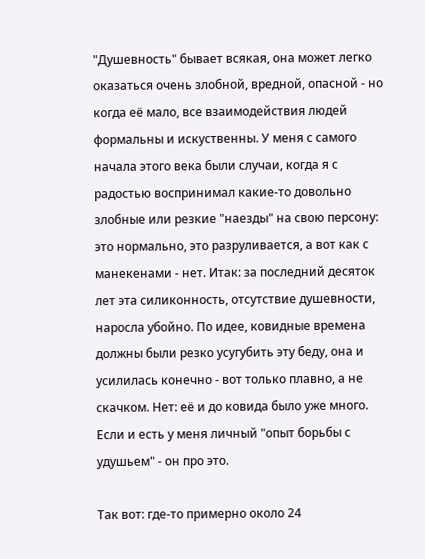"Душевность" бывает всякая, она может легко оказаться очень злобной, вредной, опасной - но когда её мало, все взаимодействия людей формальны и искуственны. У меня с самого начала этого века были случаи, когда я с радостью воспринимал какие-то довольно злобные или резкие "наезды" на свою персону: это нормально, это разруливается, а вот как с манекенами - нет. Итак: за последний десяток лет эта силиконность, отсутствие душевности, наросла убойно. По идее, ковидные времена должны были резко усугубить эту беду, она и усилилась конечно - вот только плавно, а не скачком. Нет: её и до ковида было уже много. Если и есть у меня личный "опыт борьбы с удушьем" - он про это.

Так вот: где-то примерно около 24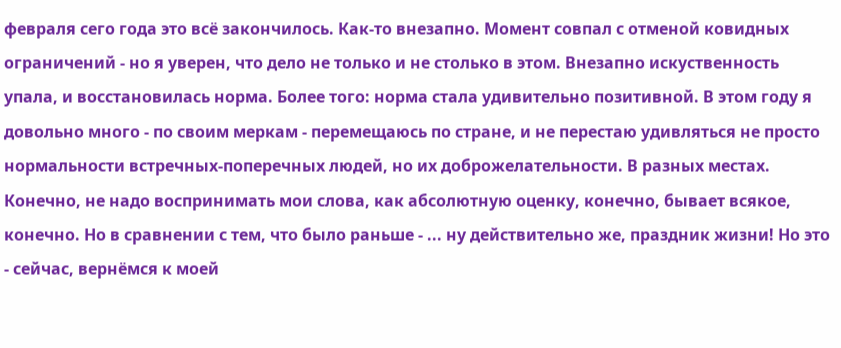февраля сего года это всё закончилось. Как-то внезапно. Момент совпал с отменой ковидных ограничений - но я уверен, что дело не только и не столько в этом. Внезапно искуственность упала, и восстановилась норма. Более того: норма стала удивительно позитивной. В этом году я довольно много - по своим меркам - перемещаюсь по стране, и не перестаю удивляться не просто нормальности встречных-поперечных людей, но их доброжелательности. В разных местах. Конечно, не надо воспринимать мои слова, как абсолютную оценку, конечно, бывает всякое, конечно. Но в сравнении с тем, что было раньше - ... ну действительно же, праздник жизни! Но это - сейчас, вернёмся к моей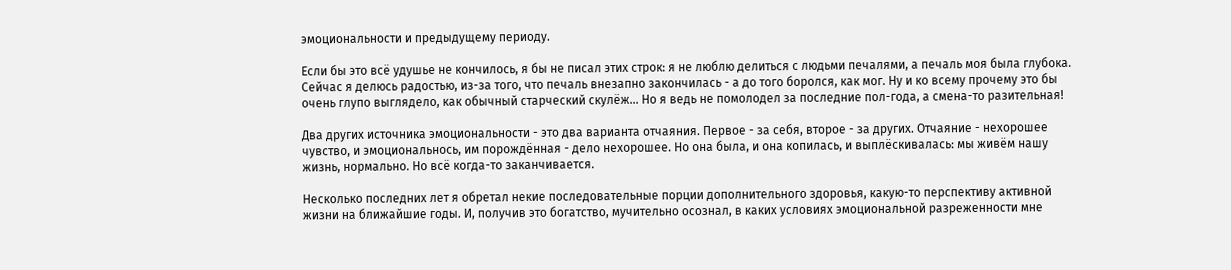эмоциональности и предыдущему периоду.

Если бы это всё удушье не кончилось, я бы не писал этих строк: я не люблю делиться с людьми печалями, а печаль моя была глубока. Сейчас я делюсь радостью, из-за того, что печаль внезапно закончилась - а до того боролся, как мог. Ну и ко всему прочему это бы очень глупо выглядело, как обычный старческий скулёж... Но я ведь не помолодел за последние пол-года, а смена-то разительная!

Два других источника эмоциональности - это два варианта отчаяния. Первое - за себя, второе - за других. Отчаяние - нехорошее чувство, и эмоциональнось, им порождённая - дело нехорошее. Но она была, и она копилась, и выплёскивалась: мы живём нашу жизнь, нормально. Но всё когда-то заканчивается.

Несколько последних лет я обретал некие последовательные порции дополнительного здоровья, какую-то перспективу активной жизни на ближайшие годы. И, получив это богатство, мучительно осознал, в каких условиях эмоциональной разреженности мне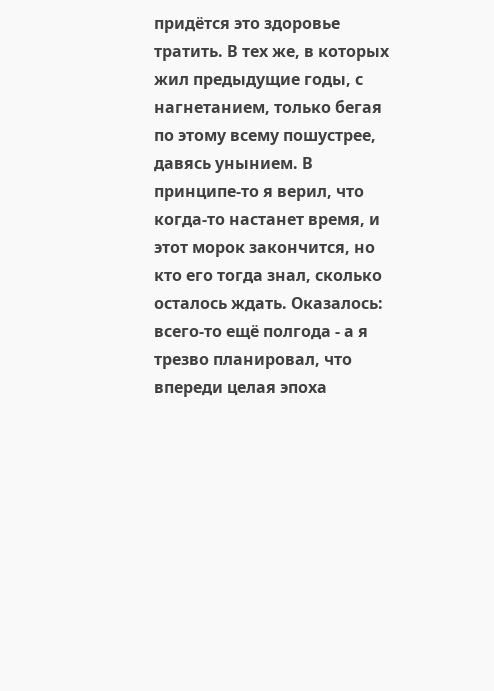придётся это здоровье тратить. В тех же, в которых жил предыдущие годы, с нагнетанием, только бегая по этому всему пошустрее, давясь унынием. В принципе-то я верил, что когда-то настанет время, и этот морок закончится, но кто его тогда знал, сколько осталось ждать. Оказалось: всего-то ещё полгода - а я трезво планировал, что впереди целая эпоха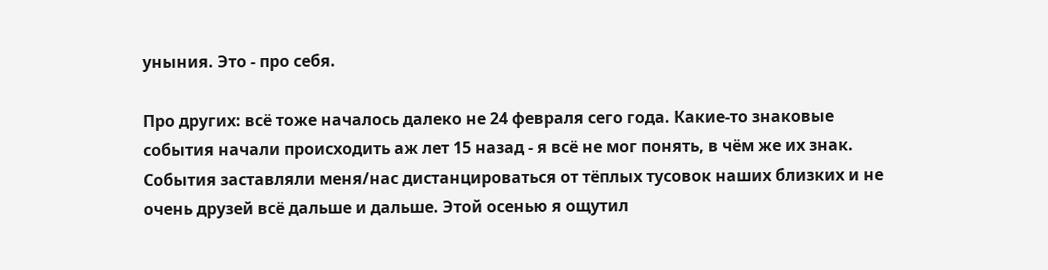уныния. Это - про себя.

Про других: всё тоже началось далеко не 24 февраля сего года. Какие-то знаковые события начали происходить аж лет 15 назад - я всё не мог понять, в чём же их знак. События заставляли меня/нас дистанцироваться от тёплых тусовок наших близких и не очень друзей всё дальше и дальше. Этой осенью я ощутил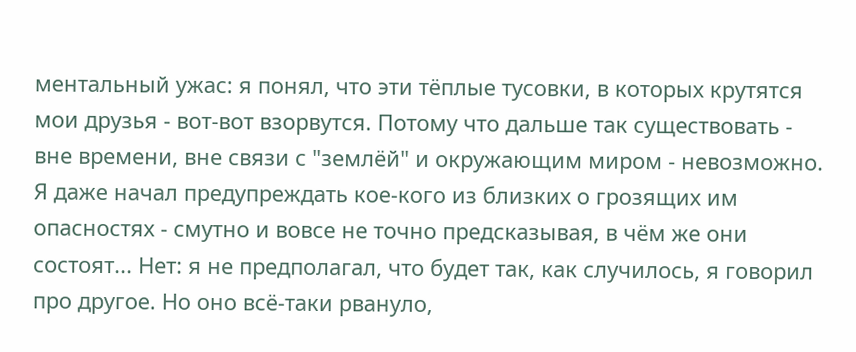ментальный ужас: я понял, что эти тёплые тусовки, в которых крутятся мои друзья - вот-вот взорвутся. Потому что дальше так существовать - вне времени, вне связи с "землёй" и окружающим миром - невозможно. Я даже начал предупреждать кое-кого из близких о грозящих им опасностях - смутно и вовсе не точно предсказывая, в чём же они состоят... Нет: я не предполагал, что будет так, как случилось, я говорил про другое. Но оно всё-таки рвануло,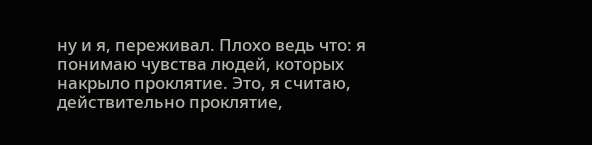ну и я, переживал. Плохо ведь что: я понимаю чувства людей, которых накрыло проклятие. Это, я считаю, действительно проклятие,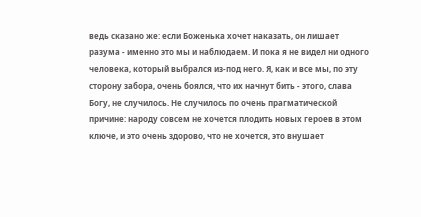ведь сказано же: если Боженька хочет наказать, он лишает разума - именно это мы и наблюдаем. И пока я не видел ни одного человека, который выбрался из-под него. Я, как и все мы, по эту сторону забора, очень боялся, что их начнут бить - этого, слава Богу, не случилось. Не случилось по очень прагматической причине: народу совсем не хочется плодить новых героев в этом ключе, и это очень здорово, что не хочется, это внушает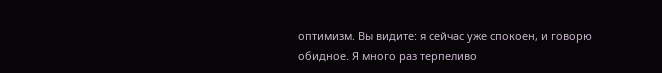оптимизм. Вы видите: я сейчас уже спокоен, и говорю обидное. Я много раз терпеливо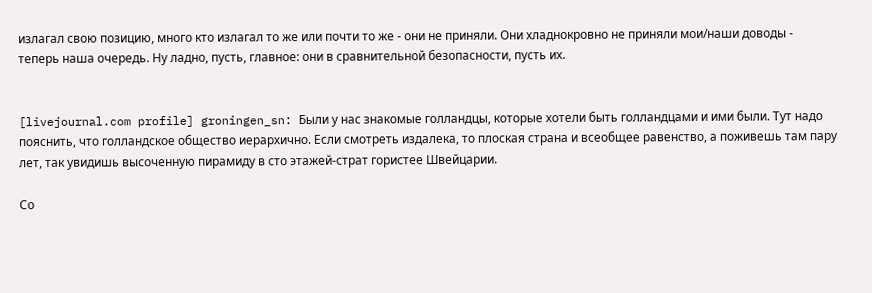излагал свою позицию, много кто излагал то же или почти то же - они не приняли. Они хладнокровно не приняли мои/наши доводы - теперь наша очередь. Ну ладно, пусть, главное: они в сравнительной безопасности, пусть их.


[livejournal.com profile] groningen_sn: Были у нас знакомые голландцы, которые хотели быть голландцами и ими были. Тут надо пояснить, что голландское общество иерархично. Если смотреть издалека, то плоская страна и всеобщее равенство, а поживешь там пару лет, так увидишь высоченную пирамиду в сто этажей-страт гористее Швейцарии.

Со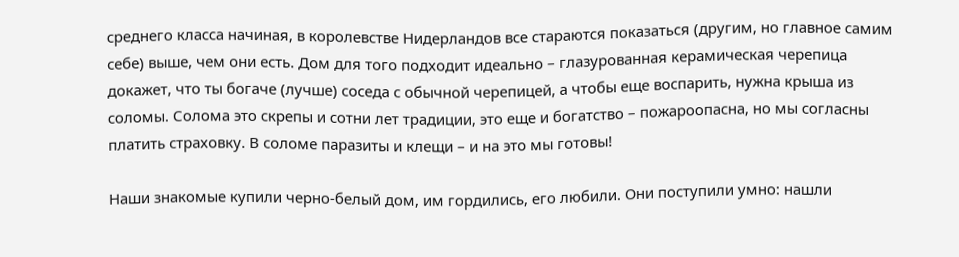среднего класса начиная, в королевстве Нидерландов все стараются показаться (другим, но главное самим себе) выше, чем они есть. Дом для того подходит идеально – глазурованная керамическая черепица докажет, что ты богаче (лучше) соседа с обычной черепицей, а чтобы еще воспарить, нужна крыша из соломы. Солома это скрепы и сотни лет традиции, это еще и богатство – пожароопасна, но мы согласны платить страховку. В соломе паразиты и клещи – и на это мы готовы!

Наши знакомые купили черно-белый дом, им гордились, его любили. Они поступили умно: нашли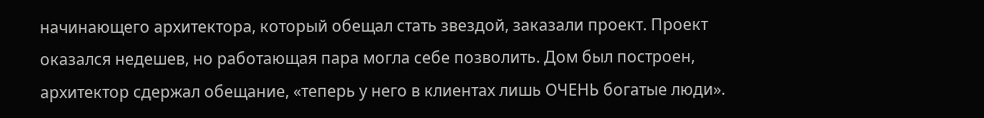начинающего архитектора, который обещал стать звездой, заказали проект. Проект оказался недешев, но работающая пара могла себе позволить. Дом был построен, архитектор сдержал обещание, «теперь у него в клиентах лишь ОЧЕНЬ богатые люди».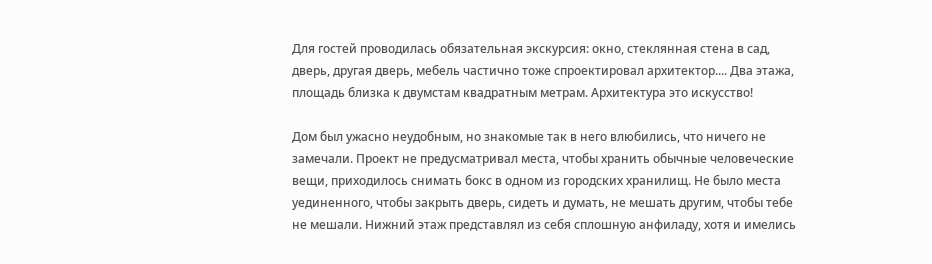Для гостей проводилась обязательная экскурсия: окно, стеклянная стена в сад, дверь, другая дверь, мебель частично тоже спроектировал архитектор.... Два этажа, площадь близка к двумстам квадратным метрам. Архитектура это искусство!

Дом был ужасно неудобным, но знакомые так в него влюбились, что ничего не замечали. Проект не предусматривал места, чтобы хранить обычные человеческие вещи, приходилось снимать бокс в одном из городских хранилищ. Не было места уединенного, чтобы закрыть дверь, сидеть и думать, не мешать другим, чтобы тебе не мешали. Нижний этаж представлял из себя сплошную анфиладу, хотя и имелись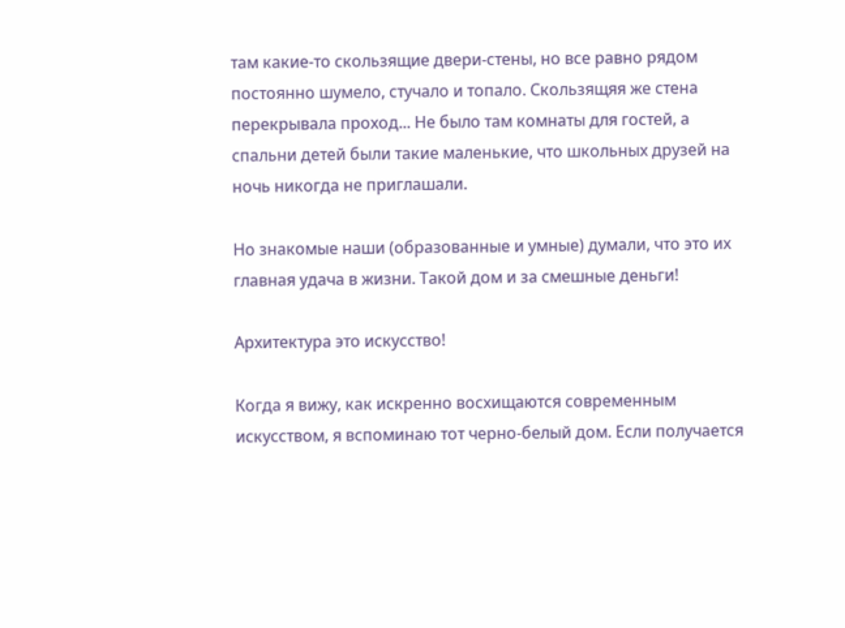там какие-то скользящие двери-стены, но все равно рядом постоянно шумело, стучало и топало. Скользящяя же стена перекрывала проход... Не было там комнаты для гостей, а спальни детей были такие маленькие, что школьных друзей на ночь никогда не приглашали.

Но знакомые наши (образованные и умные) думали, что это их главная удача в жизни. Такой дом и за смешные деньги!

Архитектура это искусство!

Когда я вижу, как искренно восхищаются современным искусством, я вспоминаю тот черно-белый дом. Если получается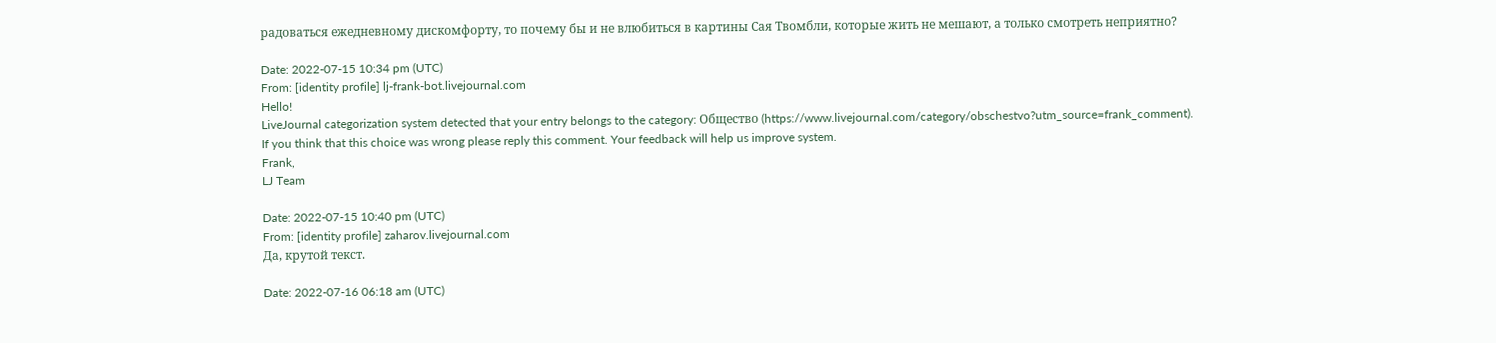радоваться ежедневному дискомфорту, то почему бы и не влюбиться в картины Сая Твомбли, которые жить не мешают, а только смотреть неприятно?

Date: 2022-07-15 10:34 pm (UTC)
From: [identity profile] lj-frank-bot.livejournal.com
Hello!
LiveJournal categorization system detected that your entry belongs to the category: Общество (https://www.livejournal.com/category/obschestvo?utm_source=frank_comment).
If you think that this choice was wrong please reply this comment. Your feedback will help us improve system.
Frank,
LJ Team

Date: 2022-07-15 10:40 pm (UTC)
From: [identity profile] zaharov.livejournal.com
Да, крутой текст.

Date: 2022-07-16 06:18 am (UTC)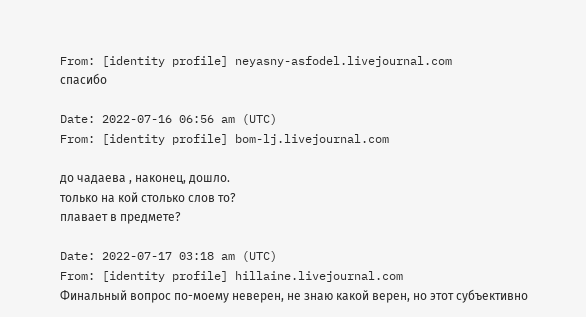From: [identity profile] neyasny-asfodel.livejournal.com
спасибо

Date: 2022-07-16 06:56 am (UTC)
From: [identity profile] bom-lj.livejournal.com

до чадаева , наконец, дошло.
только на кой столько слов то?
плавает в предмете?

Date: 2022-07-17 03:18 am (UTC)
From: [identity profile] hillaine.livejournal.com
Финальный вопрос по-моему неверен, не знаю какой верен, но этот субъективно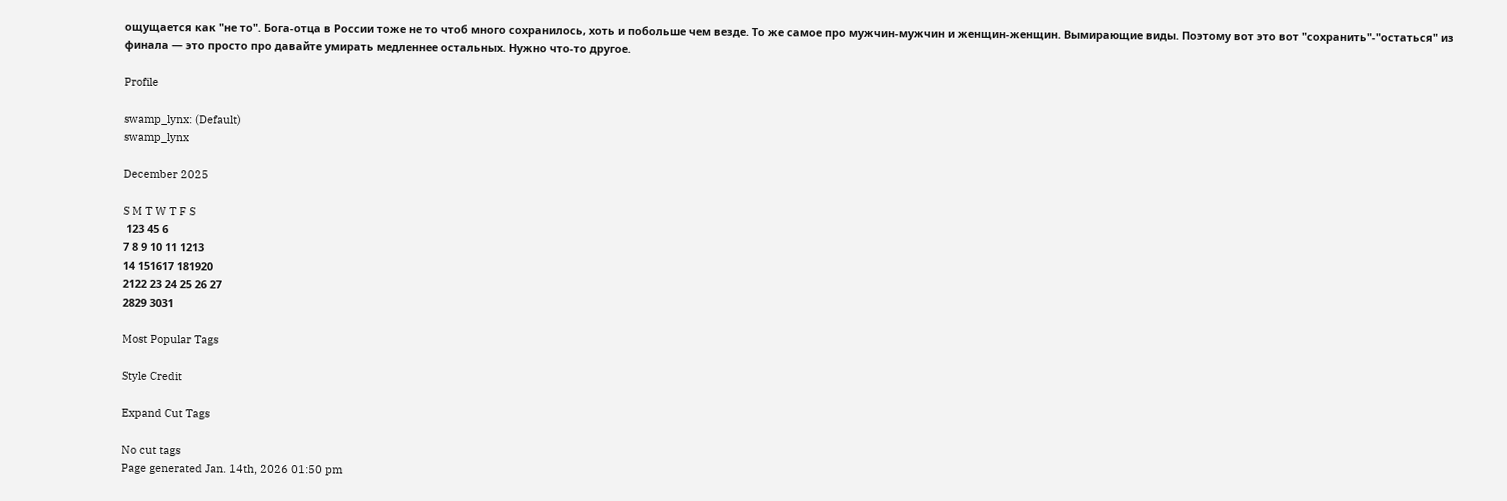ощущается как "не то". Бога-отца в России тоже не то чтоб много сохранилось, хоть и побольше чем везде. То же самое про мужчин-мужчин и женщин-женщин. Вымирающие виды. Поэтому вот это вот "сохранить"-"остаться" из финала — это просто про давайте умирать медленнее остальных. Нужно что-то другое.

Profile

swamp_lynx: (Default)
swamp_lynx

December 2025

S M T W T F S
 123 45 6
7 8 9 10 11 1213
14 151617 181920
2122 23 24 25 26 27
2829 3031

Most Popular Tags

Style Credit

Expand Cut Tags

No cut tags
Page generated Jan. 14th, 2026 01:50 pm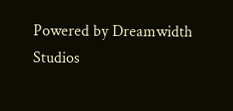Powered by Dreamwidth Studios